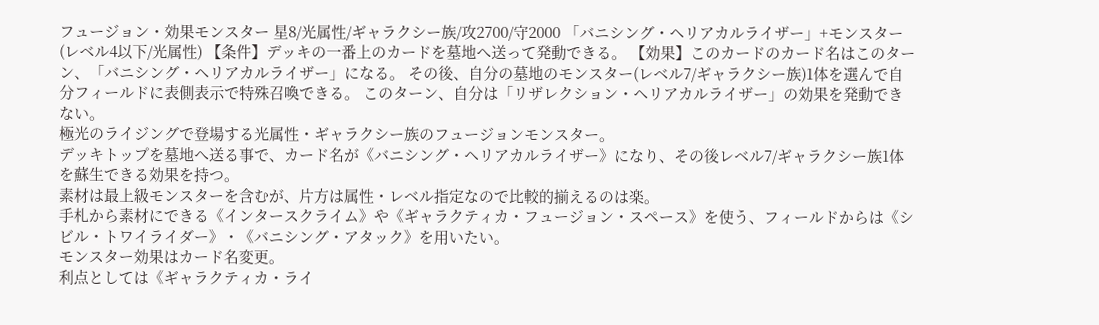フュージョン・効果モンスター 星8/光属性/ギャラクシー族/攻2700/守2000 「バニシング・ヘリアカルライザー」+モンスター(レベル4以下/光属性) 【条件】デッキの一番上のカードを墓地へ送って発動できる。 【効果】このカードのカード名はこのターン、「バニシング・ヘリアカルライザー」になる。 その後、自分の墓地のモンスター(レベル7/ギャラクシー族)1体を選んで自分フィールドに表側表示で特殊召喚できる。 このターン、自分は「リザレクション・ヘリアカルライザー」の効果を発動できない。
極光のライジングで登場する光属性・ギャラクシー族のフュージョンモンスター。
デッキトップを墓地へ送る事で、カード名が《バニシング・ヘリアカルライザー》になり、その後レベル7/ギャラクシー族1体を蘇生できる効果を持つ。
素材は最上級モンスターを含むが、片方は属性・レベル指定なので比較的揃えるのは楽。
手札から素材にできる《インタースクライム》や《ギャラクティカ・フュージョン・スペース》を使う、フィールドからは《シビル・トワイライダー》・《バニシング・アタック》を用いたい。
モンスター効果はカード名変更。
利点としては《ギャラクティカ・ライ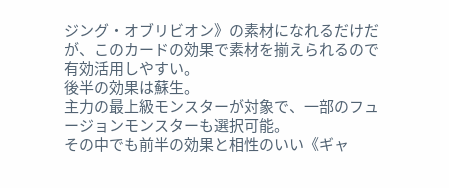ジング・オブリビオン》の素材になれるだけだが、このカードの効果で素材を揃えられるので有効活用しやすい。
後半の効果は蘇生。
主力の最上級モンスターが対象で、一部のフュージョンモンスターも選択可能。
その中でも前半の効果と相性のいい《ギャ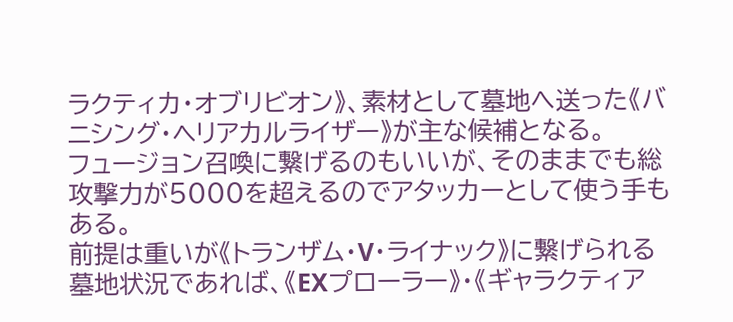ラクティカ・オブリビオン》、素材として墓地へ送った《バニシング・ヘリアカルライザー》が主な候補となる。
フュージョン召喚に繋げるのもいいが、そのままでも総攻撃力が5000を超えるのでアタッカーとして使う手もある。
前提は重いが《トランザム・V・ライナック》に繋げられる墓地状況であれば、《EXプローラー》・《ギャラクティア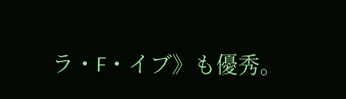ラ・F・イブ》も優秀。